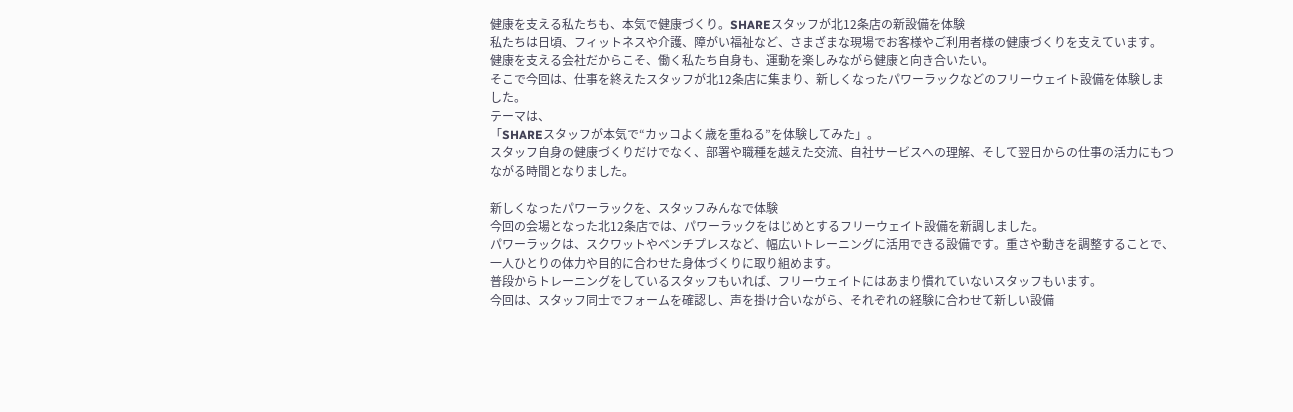健康を支える私たちも、本気で健康づくり。SHAREスタッフが北12条店の新設備を体験
私たちは日頃、フィットネスや介護、障がい福祉など、さまざまな現場でお客様やご利用者様の健康づくりを支えています。
健康を支える会社だからこそ、働く私たち自身も、運動を楽しみながら健康と向き合いたい。
そこで今回は、仕事を終えたスタッフが北12条店に集まり、新しくなったパワーラックなどのフリーウェイト設備を体験しました。
テーマは、
「SHAREスタッフが本気で“カッコよく歳を重ねる”を体験してみた」。
スタッフ自身の健康づくりだけでなく、部署や職種を越えた交流、自社サービスへの理解、そして翌日からの仕事の活力にもつながる時間となりました。

新しくなったパワーラックを、スタッフみんなで体験
今回の会場となった北12条店では、パワーラックをはじめとするフリーウェイト設備を新調しました。
パワーラックは、スクワットやベンチプレスなど、幅広いトレーニングに活用できる設備です。重さや動きを調整することで、一人ひとりの体力や目的に合わせた身体づくりに取り組めます。
普段からトレーニングをしているスタッフもいれば、フリーウェイトにはあまり慣れていないスタッフもいます。
今回は、スタッフ同士でフォームを確認し、声を掛け合いながら、それぞれの経験に合わせて新しい設備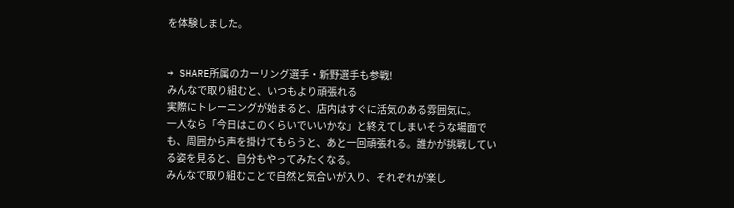を体験しました。


→ SHARE所属のカーリング選手・新野選手も参戦!
みんなで取り組むと、いつもより頑張れる
実際にトレーニングが始まると、店内はすぐに活気のある雰囲気に。
一人なら「今日はこのくらいでいいかな」と終えてしまいそうな場面でも、周囲から声を掛けてもらうと、あと一回頑張れる。誰かが挑戦している姿を見ると、自分もやってみたくなる。
みんなで取り組むことで自然と気合いが入り、それぞれが楽し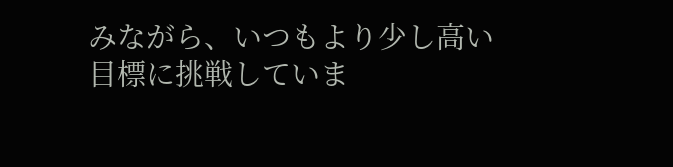みながら、いつもより少し高い目標に挑戦していま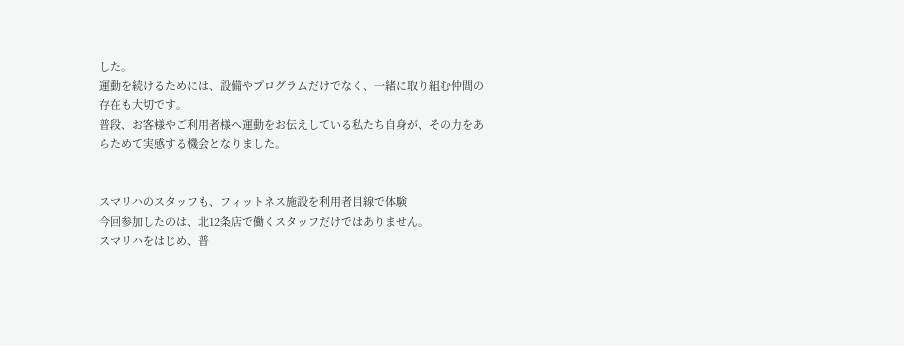した。
運動を続けるためには、設備やプログラムだけでなく、一緒に取り組む仲間の存在も大切です。
普段、お客様やご利用者様へ運動をお伝えしている私たち自身が、その力をあらためて実感する機会となりました。


スマリハのスタッフも、フィットネス施設を利用者目線で体験
今回参加したのは、北12条店で働くスタッフだけではありません。
スマリハをはじめ、普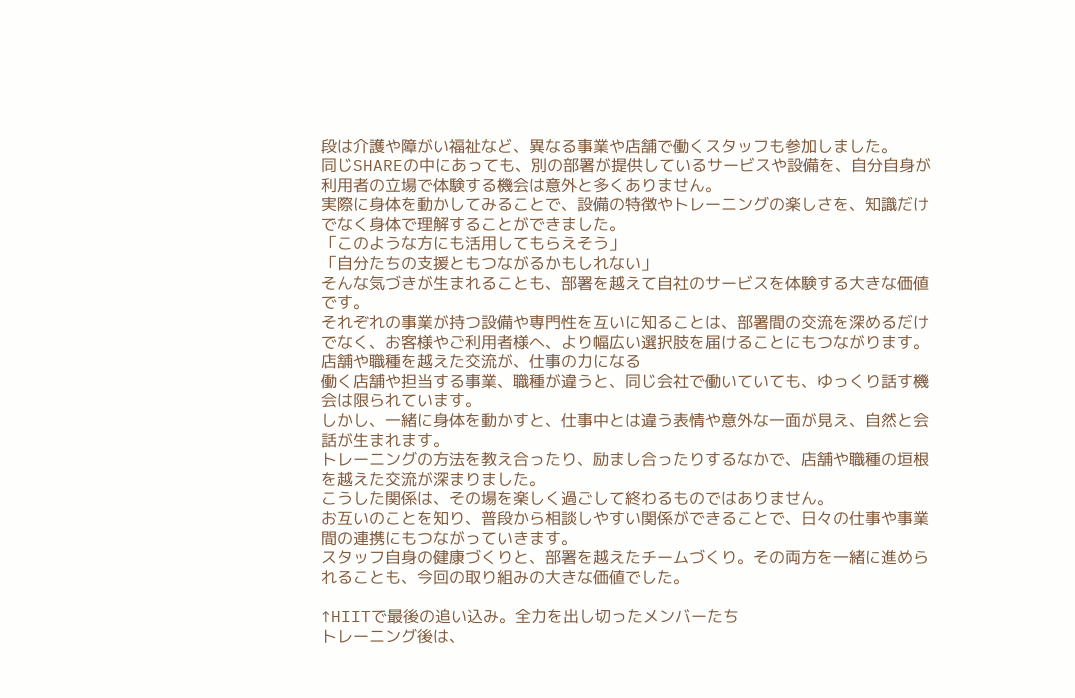段は介護や障がい福祉など、異なる事業や店舗で働くスタッフも参加しました。
同じSHAREの中にあっても、別の部署が提供しているサービスや設備を、自分自身が利用者の立場で体験する機会は意外と多くありません。
実際に身体を動かしてみることで、設備の特徴やトレーニングの楽しさを、知識だけでなく身体で理解することができました。
「このような方にも活用してもらえそう」
「自分たちの支援ともつながるかもしれない」
そんな気づきが生まれることも、部署を越えて自社のサービスを体験する大きな価値です。
それぞれの事業が持つ設備や専門性を互いに知ることは、部署間の交流を深めるだけでなく、お客様やご利用者様へ、より幅広い選択肢を届けることにもつながります。
店舗や職種を越えた交流が、仕事の力になる
働く店舗や担当する事業、職種が違うと、同じ会社で働いていても、ゆっくり話す機会は限られています。
しかし、一緒に身体を動かすと、仕事中とは違う表情や意外な一面が見え、自然と会話が生まれます。
トレーニングの方法を教え合ったり、励まし合ったりするなかで、店舗や職種の垣根を越えた交流が深まりました。
こうした関係は、その場を楽しく過ごして終わるものではありません。
お互いのことを知り、普段から相談しやすい関係ができることで、日々の仕事や事業間の連携にもつながっていきます。
スタッフ自身の健康づくりと、部署を越えたチームづくり。その両方を一緒に進められることも、今回の取り組みの大きな価値でした。

↑HIITで最後の追い込み。全力を出し切ったメンバーたち
トレーニング後は、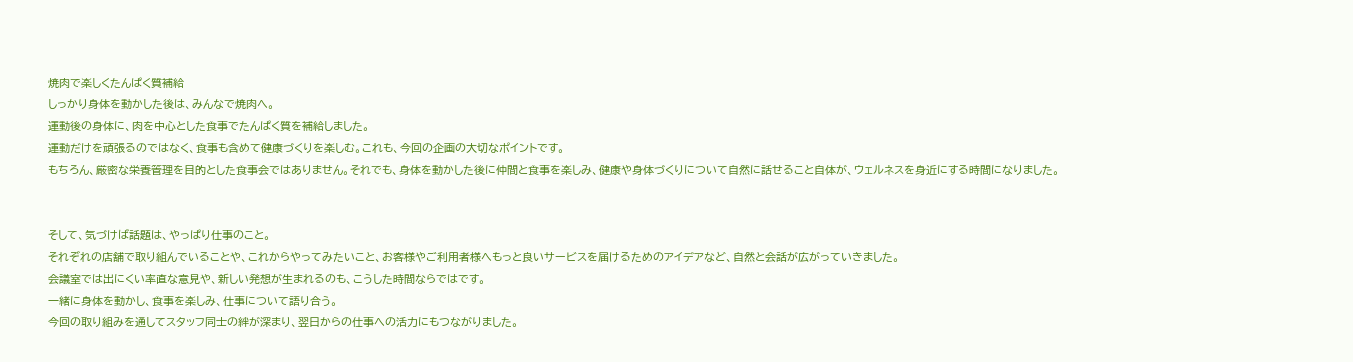焼肉で楽しくたんぱく質補給
しっかり身体を動かした後は、みんなで焼肉へ。
運動後の身体に、肉を中心とした食事でたんぱく質を補給しました。
運動だけを頑張るのではなく、食事も含めて健康づくりを楽しむ。これも、今回の企画の大切なポイントです。
もちろん、厳密な栄養管理を目的とした食事会ではありません。それでも、身体を動かした後に仲間と食事を楽しみ、健康や身体づくりについて自然に話せること自体が、ウェルネスを身近にする時間になりました。


そして、気づけば話題は、やっぱり仕事のこと。
それぞれの店舗で取り組んでいることや、これからやってみたいこと、お客様やご利用者様へもっと良いサービスを届けるためのアイデアなど、自然と会話が広がっていきました。
会議室では出にくい率直な意見や、新しい発想が生まれるのも、こうした時間ならではです。
一緒に身体を動かし、食事を楽しみ、仕事について語り合う。
今回の取り組みを通してスタッフ同士の絆が深まり、翌日からの仕事への活力にもつながりました。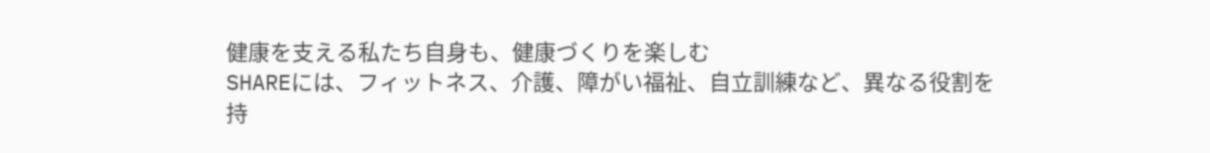健康を支える私たち自身も、健康づくりを楽しむ
SHAREには、フィットネス、介護、障がい福祉、自立訓練など、異なる役割を持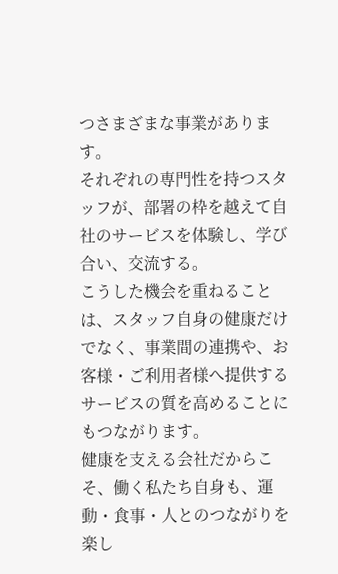つさまざまな事業があります。
それぞれの専門性を持つスタッフが、部署の枠を越えて自社のサービスを体験し、学び合い、交流する。
こうした機会を重ねることは、スタッフ自身の健康だけでなく、事業間の連携や、お客様・ご利用者様へ提供するサービスの質を高めることにもつながります。
健康を支える会社だからこそ、働く私たち自身も、運動・食事・人とのつながりを楽し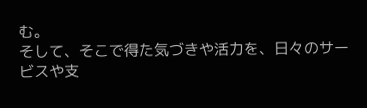む。
そして、そこで得た気づきや活力を、日々のサービスや支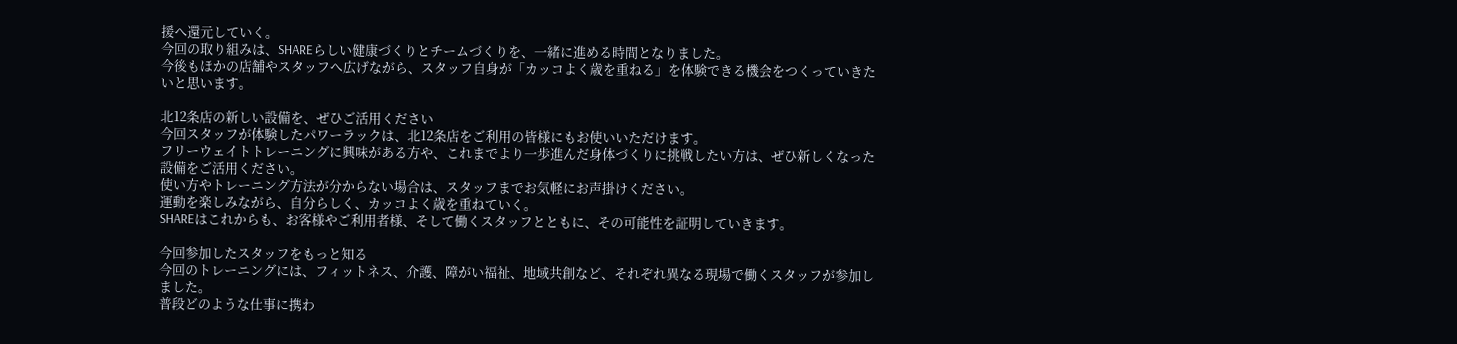援へ還元していく。
今回の取り組みは、SHAREらしい健康づくりとチームづくりを、一緒に進める時間となりました。
今後もほかの店舗やスタッフへ広げながら、スタッフ自身が「カッコよく歳を重ねる」を体験できる機会をつくっていきたいと思います。

北12条店の新しい設備を、ぜひご活用ください
今回スタッフが体験したパワーラックは、北12条店をご利用の皆様にもお使いいただけます。
フリーウェイトトレーニングに興味がある方や、これまでより一歩進んだ身体づくりに挑戦したい方は、ぜひ新しくなった設備をご活用ください。
使い方やトレーニング方法が分からない場合は、スタッフまでお気軽にお声掛けください。
運動を楽しみながら、自分らしく、カッコよく歳を重ねていく。
SHAREはこれからも、お客様やご利用者様、そして働くスタッフとともに、その可能性を証明していきます。

今回参加したスタッフをもっと知る
今回のトレーニングには、フィットネス、介護、障がい福祉、地域共創など、それぞれ異なる現場で働くスタッフが参加しました。
普段どのような仕事に携わ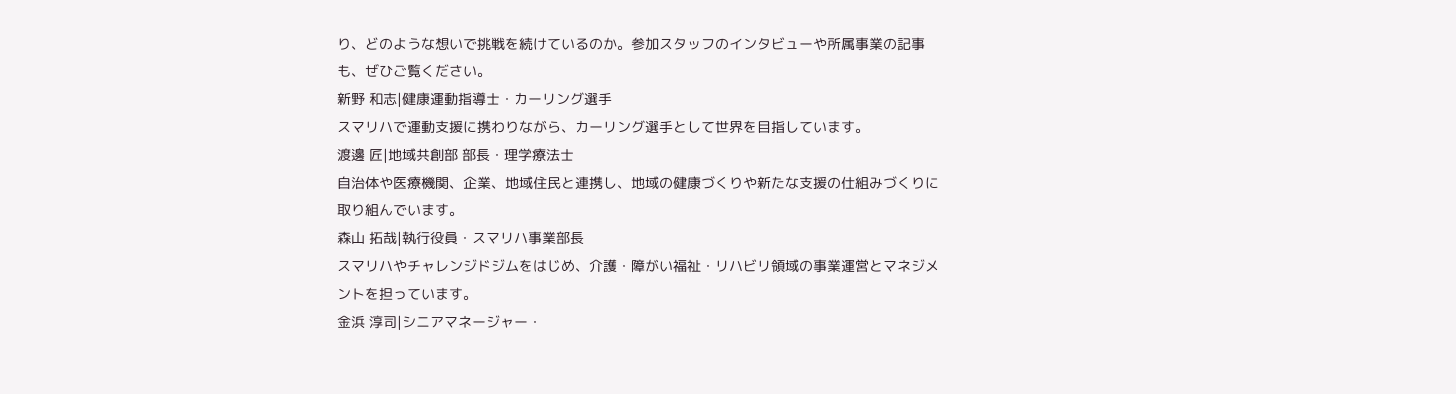り、どのような想いで挑戦を続けているのか。参加スタッフのインタビューや所属事業の記事も、ぜひご覧ください。
新野 和志|健康運動指導士・カーリング選手
スマリハで運動支援に携わりながら、カーリング選手として世界を目指しています。
渡邊 匠|地域共創部 部長・理学療法士
自治体や医療機関、企業、地域住民と連携し、地域の健康づくりや新たな支援の仕組みづくりに取り組んでいます。
森山 拓哉|執行役員・スマリハ事業部長
スマリハやチャレンジドジムをはじめ、介護・障がい福祉・リハビリ領域の事業運営とマネジメントを担っています。
金浜 淳司|シニアマネージャー・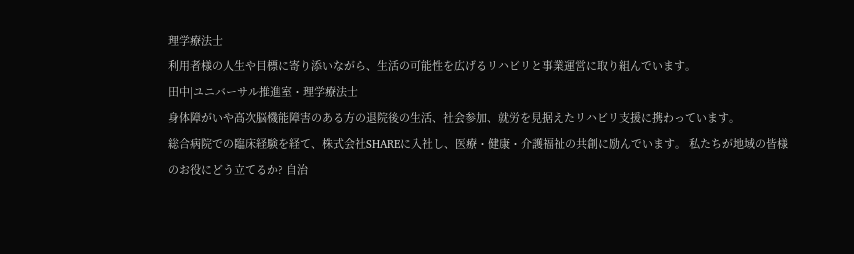理学療法士
利用者様の人生や目標に寄り添いながら、生活の可能性を広げるリハビリと事業運営に取り組んでいます。
田中|ユニバーサル推進室・理学療法士
身体障がいや高次脳機能障害のある方の退院後の生活、社会参加、就労を見据えたリハビリ支援に携わっています。
総合病院での臨床経験を経て、株式会社SHAREに入社し、医療・健康・介護福祉の共創に励んでいます。 私たちが地域の皆様のお役にどう立てるか? 自治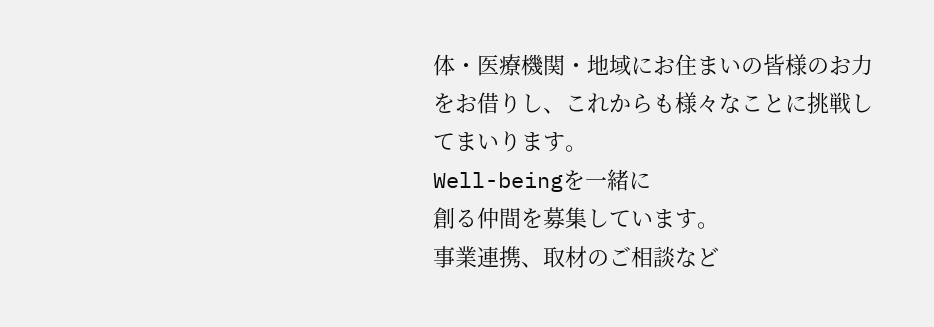体・医療機関・地域にお住まいの皆様のお力をお借りし、これからも様々なことに挑戦してまいります。
Well-beingを一緒に
創る仲間を募集しています。
事業連携、取材のご相談など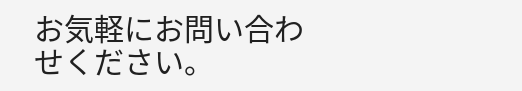お気軽にお問い合わせください。